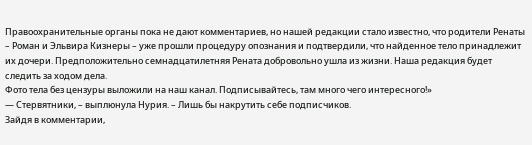Правоохранительные органы пока не дают комментариев, но нашей редакции стало известно, что родители Ренаты – Роман и Эльвира Кизнеры – уже прошли процедуру опознания и подтвердили, что найденное тело принадлежит их дочери. Предположительно семнадцатилетняя Рената добровольно ушла из жизни. Наша редакция будет следить за ходом дела.
Фото тела без цензуры выложили на наш канал. Подписывайтесь, там много чего интересного!»
— Стервятники, – выплюнула Нурия. – Лишь бы накрутить себе подписчиков.
Зайдя в комментарии,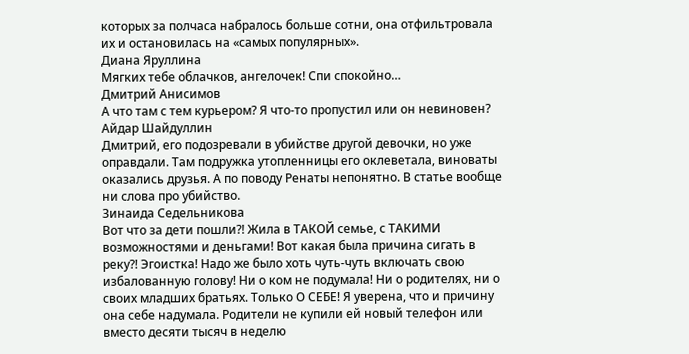которых за полчаса набралось больше сотни, она отфильтровала их и остановилась на «самых популярных».
Диана Яруллина
Мягких тебе облачков, ангелочек! Спи спокойно…
Дмитрий Анисимов
А что там с тем курьером? Я что-то пропустил или он невиновен?
Айдар Шайдуллин
Дмитрий, его подозревали в убийстве другой девочки, но уже оправдали. Там подружка утопленницы его оклеветала, виноваты оказались друзья. А по поводу Ренаты непонятно. В статье вообще ни слова про убийство.
Зинаида Седельникова
Вот что за дети пошли?! Жила в ТАКОЙ семье, с ТАКИМИ возможностями и деньгами! Вот какая была причина сигать в реку?! Эгоистка! Надо же было хоть чуть-чуть включать свою избалованную голову! Ни о ком не подумала! Ни о родителях, ни о своих младших братьях. Только О СЕБЕ! Я уверена, что и причину она себе надумала. Родители не купили ей новый телефон или вместо десяти тысяч в неделю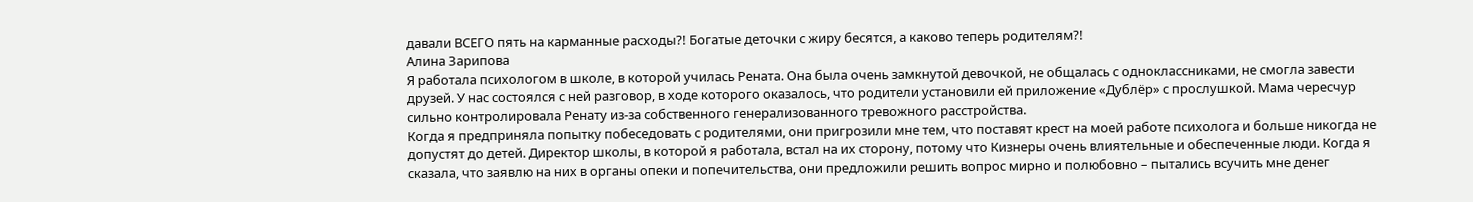давали ВСЕГО пять на карманные расходы?! Богатые деточки с жиру бесятся, а каково теперь родителям?!
Алина Зарипова
Я работала психологом в школе, в которой училась Рената. Она была очень замкнутой девочкой, не общалась с одноклассниками, не смогла завести друзей. У нас состоялся с ней разговор, в ходе которого оказалось, что родители установили ей приложение «Дублёр» с прослушкой. Мама чересчур сильно контролировала Ренату из-за собственного генерализованного тревожного расстройства.
Когда я предприняла попытку побеседовать с родителями, они пригрозили мне тем, что поставят крест на моей работе психолога и больше никогда не допустят до детей. Директор школы, в которой я работала, встал на их сторону, потому что Кизнеры очень влиятельные и обеспеченные люди. Когда я сказала, что заявлю на них в органы опеки и попечительства, они предложили решить вопрос мирно и полюбовно – пытались всучить мне денег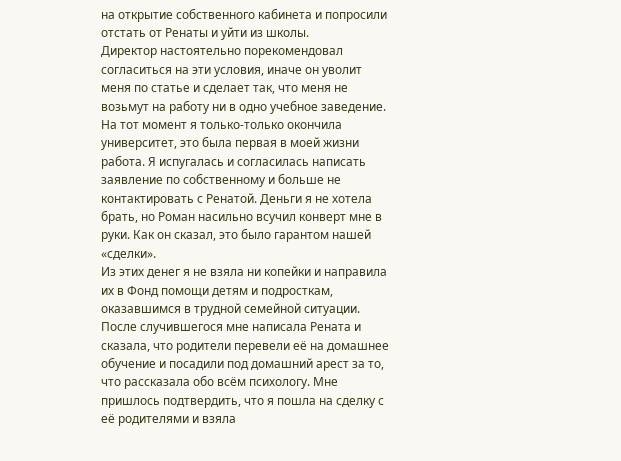на открытие собственного кабинета и попросили отстать от Ренаты и уйти из школы.
Директор настоятельно порекомендовал согласиться на эти условия, иначе он уволит меня по статье и сделает так, что меня не возьмут на работу ни в одно учебное заведение. На тот момент я только-только окончила университет, это была первая в моей жизни работа. Я испугалась и согласилась написать заявление по собственному и больше не контактировать с Ренатой. Деньги я не хотела брать, но Роман насильно всучил конверт мне в руки. Как он сказал, это было гарантом нашей «сделки».
Из этих денег я не взяла ни копейки и направила их в Фонд помощи детям и подросткам, оказавшимся в трудной семейной ситуации. После случившегося мне написала Рената и сказала, что родители перевели её на домашнее обучение и посадили под домашний арест за то, что рассказала обо всём психологу. Мне пришлось подтвердить, что я пошла на сделку с её родителями и взяла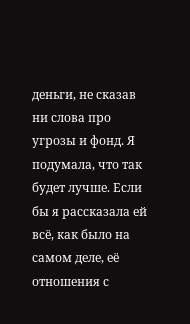деньги, не сказав ни слова про угрозы и фонд. Я подумала, что так будет лучше. Если бы я рассказала ей всё, как было на самом деле, её отношения с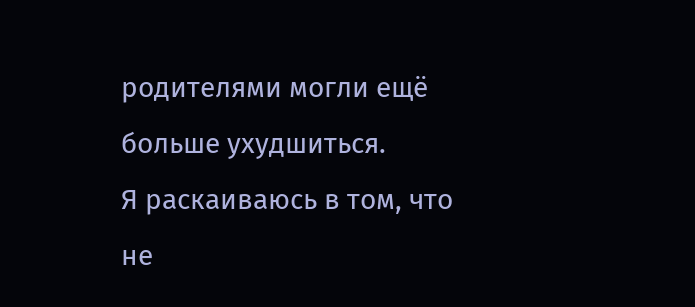родителями могли ещё больше ухудшиться.
Я раскаиваюсь в том, что не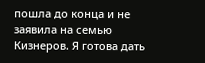пошла до конца и не заявила на семью Кизнеров. Я готова дать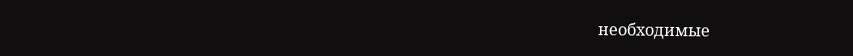необходимые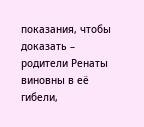показания, чтобы доказать – родители Ренаты виновны в её гибели,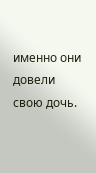именно они довели свою дочь.